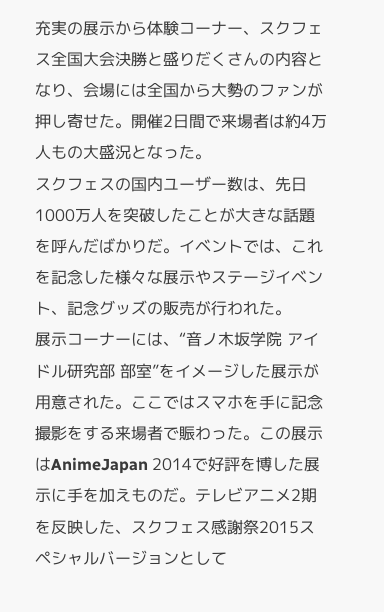充実の展示から体験コーナー、スクフェス全国大会決勝と盛りだくさんの内容となり、会場には全国から大勢のファンが押し寄せた。開催2日間で来場者は約4万人もの大盛況となった。
スクフェスの国内ユーザー数は、先日1000万人を突破したことが大きな話題を呼んだばかりだ。イベントでは、これを記念した様々な展示やステージイベント、記念グッズの販売が行われた。
展示コーナーには、“音ノ木坂学院 アイドル研究部 部室”をイメージした展示が用意された。ここではスマホを手に記念撮影をする来場者で賑わった。この展示はAnimeJapan 2014で好評を博した展示に手を加えものだ。テレビアニメ2期を反映した、スクフェス感謝祭2015スペシャルバージョンとして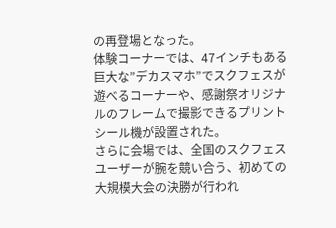の再登場となった。
体験コーナーでは、47インチもある巨大な”デカスマホ”でスクフェスが遊べるコーナーや、感謝祭オリジナルのフレームで撮影できるプリントシール機が設置された。
さらに会場では、全国のスクフェスユーザーが腕を競い合う、初めての大規模大会の決勝が行われ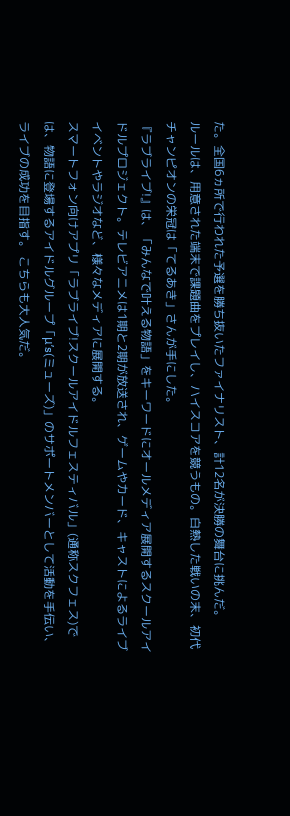た。全国6ヵ所で行われた予選を勝ち抜いたファイナリスト、計12名が決勝の舞台に挑んだ。
ルールは、用意された端末で課題曲をプレイし、ハイスコアを競うもの。白熱した戦いの末、初代チャンピオンの栄冠は「てるあき」さんが手にした。
『ラブライブ!』は、「みんなで叶える物語」をキーワードにオールメディア展開するスクールアイドルプロジェクト。テレビアニメは1期と2期が放送され、ゲームやカード、キャストによるライブイベントやラジオなど、様々なメディアに展開する。
スマートフォン向けアプリ「ラブライブ!スクールアイドルフェスティバル」(通称スクフェス)では、物語に登場するアイドルグループ「μ’s(ミューズ)」のサポートメンバーとして活動を手伝い、ライブの成功を目指す。 こちらも大人気だ。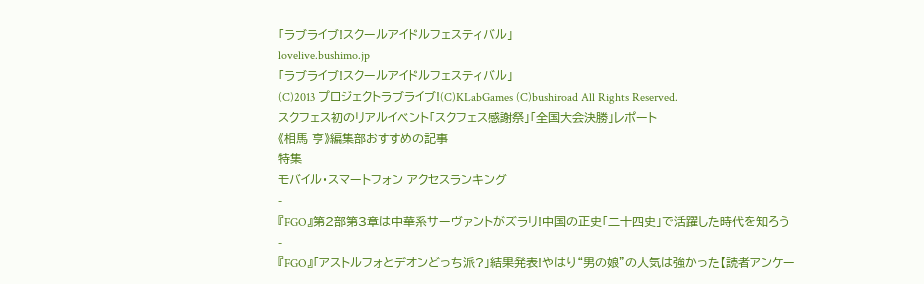「ラブライブ!スクールアイドルフェスティバル」
lovelive.bushimo.jp
「ラブライブ!スクールアイドルフェスティバル」
(C)2013 プロジェクトラブライブ!(C)KLabGames (C)bushiroad All Rights Reserved.
スクフェス初のリアルイベント「スクフェス感謝祭」「全国大会決勝」レポート
《相馬 亨》編集部おすすめの記事
特集
モバイル・スマートフォン アクセスランキング
-
『FGO』第2部第3章は中華系サーヴァントがズラリ!中国の正史「二十四史」で活躍した時代を知ろう
-
『FGO』「アストルフォとデオンどっち派?」結果発表!やはり“男の娘”の人気は強かった【読者アンケー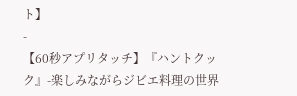ト】
-
【60秒アプリタッチ】『ハントクック』-楽しみながらジビエ料理の世界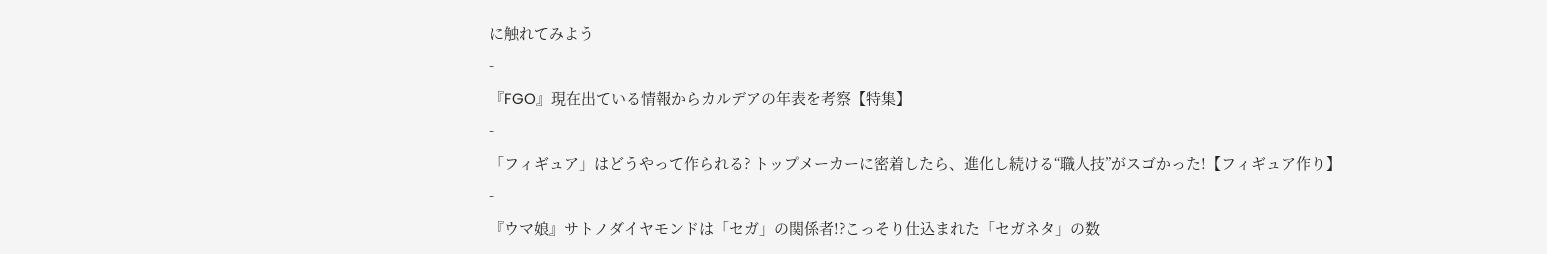に触れてみよう
-
『FGO』現在出ている情報からカルデアの年表を考察【特集】
-
「フィギュア」はどうやって作られる? トップメーカーに密着したら、進化し続ける“職人技”がスゴかった!【フィギュア作り】
-
『ウマ娘』サトノダイヤモンドは「セガ」の関係者!?こっそり仕込まれた「セガネタ」の数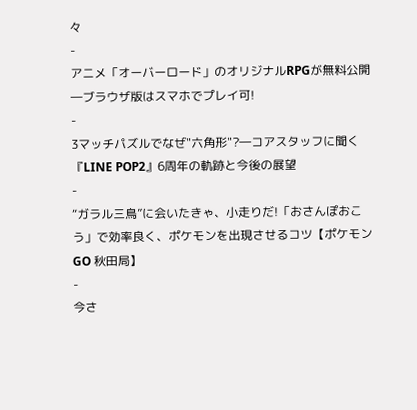々
-
アニメ「オーバーロード」のオリジナルRPGが無料公開―ブラウザ版はスマホでプレイ可!
-
3マッチパズルでなぜ"六角形"?―コアスタッフに聞く『LINE POP2』6周年の軌跡と今後の展望
-
“ガラル三鳥”に会いたきゃ、小走りだ!「おさんぽおこう」で効率良く、ポケモンを出現させるコツ【ポケモンGO 秋田局】
-
今さ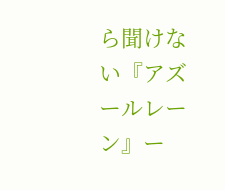ら聞けない『アズールレーン』ー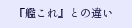『艦これ』との違い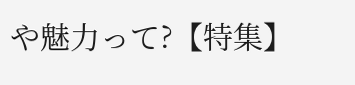や魅力って?【特集】